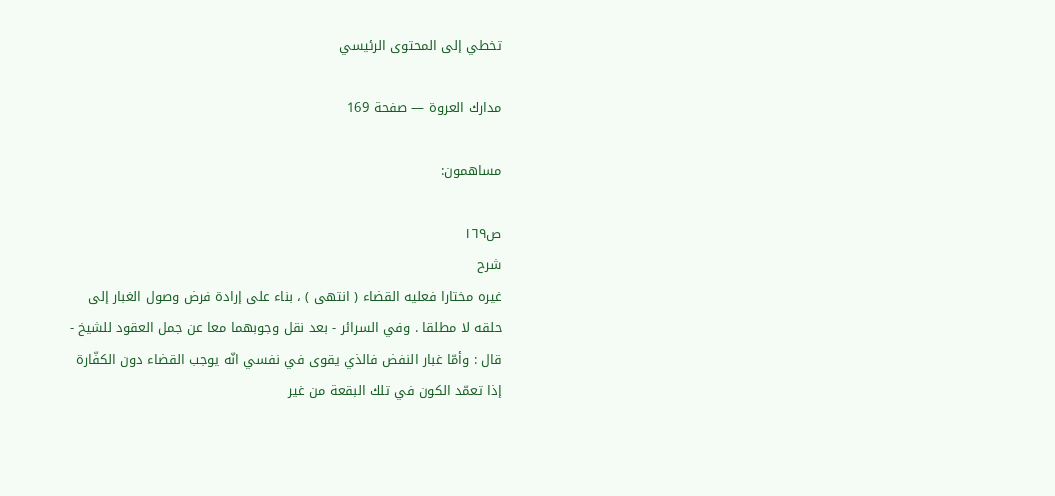تخطي إلى المحتوى الرئيسي

مدارك العروة — صفحة 169

مساهمون:

ص١٦٩
شرح
غيره مختارا فعليه القضاء ( انتهى ) ، بناء على إرادة فرض وصول الغبار إلى حلقه لا مطلقا . وفي السرائر - بعد نقل وجوبهما معا عن جمل العقود للشيخ - قال : وأمّا غبار النفض فالذي يقوى في نفسي انّه يوجب القضاء دون الكفّارة إذا تعمّد الكون في تلك البقعة من غير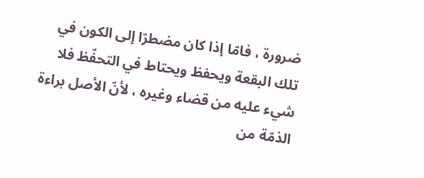ضرورة ، فامّا إذا كان مضطرّا إلى الكون في تلك البقعة ويحفظ ويحتاط في التحفّظ فلا شيء عليه من قضاء وغيره ، لأنّ الأصل براءة الذمّة من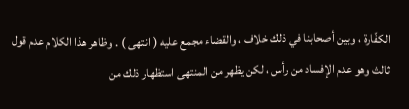الكفّارة ، وبين أصحابنا في ذلك خلاف ، والقضاء مجمع عليه ( انتهى ) . وظاهر هذا الكلام عدم قول ثالث وهو عدم الإفساد من رأس ، لكن يظهر من المنتهى استظهار ذلك من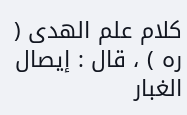كلام علم الهدى ( ره ) ، قال : إيصال الغبار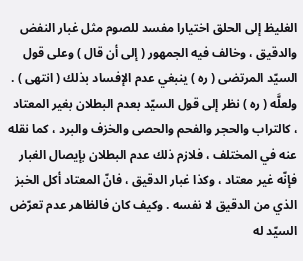الغليظ إلى الحلق اختيارا مفسد للصوم مثل غبار النفض والدقيق ، وخالف فيه الجمهور ( إلى أن قال ) وعلى قول السيّد المرتضى ( ره ) ينبغي عدم الإفساد بذلك ( انتهى ) . ولعلَّه ( ره ) نظر إلى قول السيّد بعدم البطلان بغير المعتاد ، كالتراب والحجر والفحم والحصى والخزف والبرد ، كما نقله عنه في المختلف ، فلازم ذلك عدم البطلان بإيصال الغبار فإنّه غير معتاد ، وكذا غبار الدقيق ، فانّ المعتاد أكل الخبز الذي من الدقيق لا نفسه . وكيف كان فالظاهر عدم تعرّض السيّد له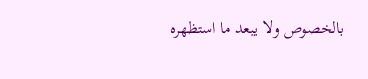بالخصوص ولا يبعد ما استظهره